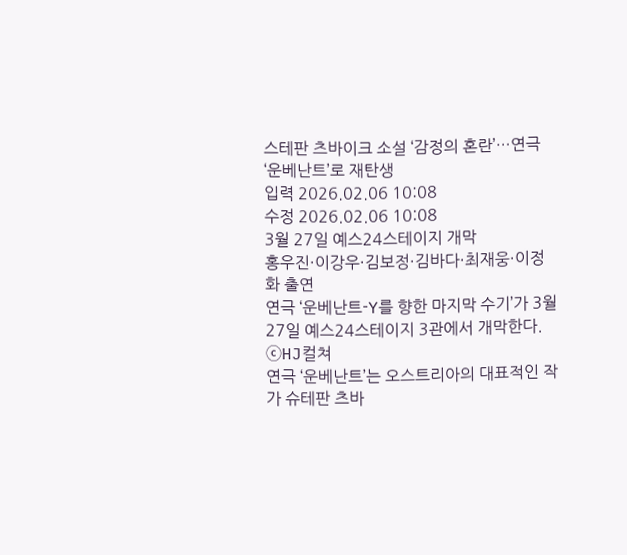스테판 츠바이크 소설 ‘감정의 혼란’…연극 ‘운베난트’로 재탄생
입력 2026.02.06 10:08
수정 2026.02.06 10:08
3월 27일 예스24스테이지 개막
홍우진·이강우·김보정·김바다·최재웅·이정화 출연
연극 ‘운베난트-Y를 향한 마지막 수기’가 3월 27일 예스24스테이지 3관에서 개막한다.
ⓒHJ컬쳐
연극 ‘운베난트’는 오스트리아의 대표적인 작가 슈테판 츠바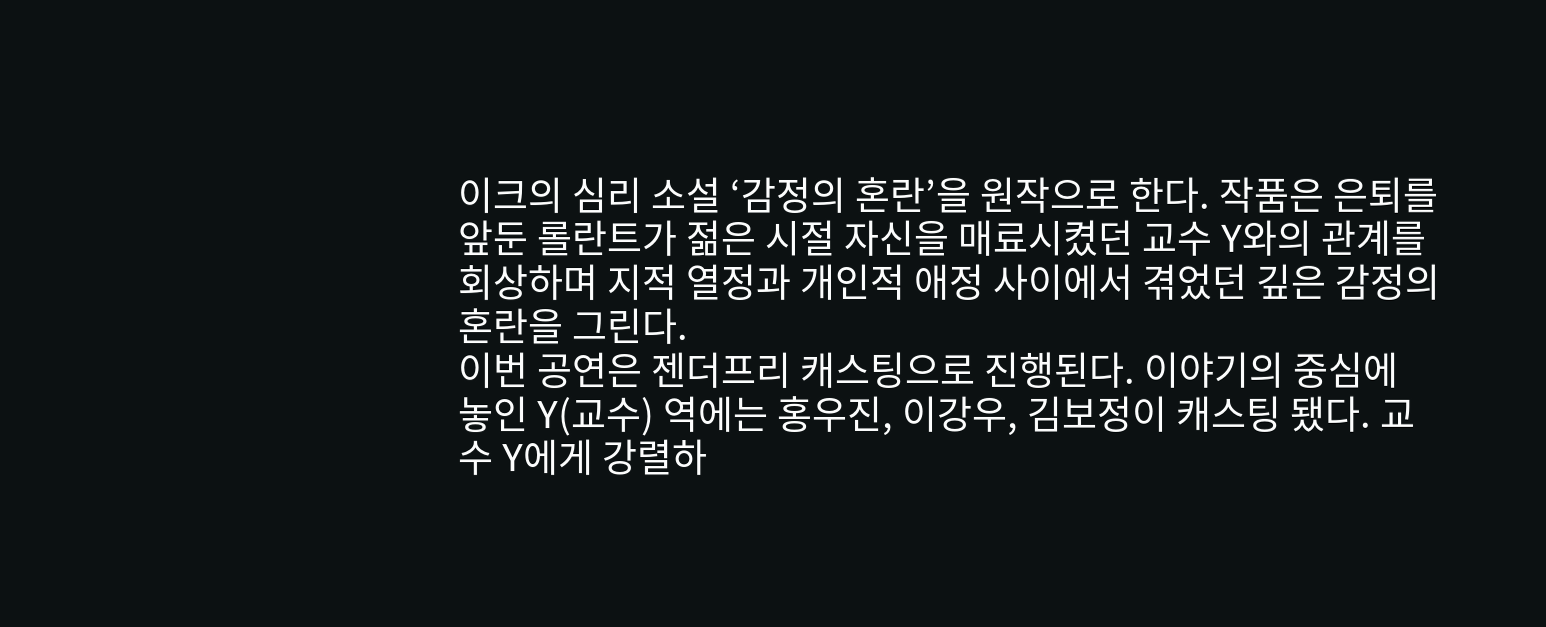이크의 심리 소설 ‘감정의 혼란’을 원작으로 한다. 작품은 은퇴를 앞둔 롤란트가 젊은 시절 자신을 매료시켰던 교수 Y와의 관계를 회상하며 지적 열정과 개인적 애정 사이에서 겪었던 깊은 감정의 혼란을 그린다.
이번 공연은 젠더프리 캐스팅으로 진행된다. 이야기의 중심에 놓인 Y(교수) 역에는 홍우진, 이강우, 김보정이 캐스팅 됐다. 교수 Y에게 강렬하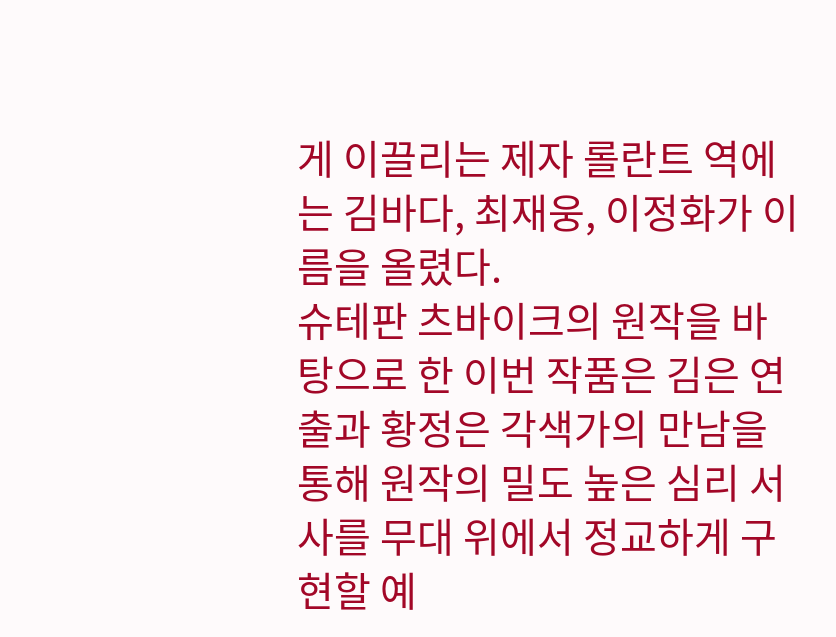게 이끌리는 제자 롤란트 역에는 김바다, 최재웅, 이정화가 이름을 올렸다.
슈테판 츠바이크의 원작을 바탕으로 한 이번 작품은 김은 연출과 황정은 각색가의 만남을 통해 원작의 밀도 높은 심리 서사를 무대 위에서 정교하게 구현할 예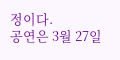정이다.
공연은 3월 27일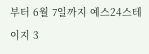부터 6월 7일까지 예스24스테이지 3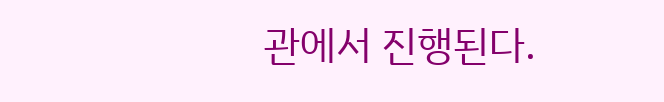관에서 진행된다.